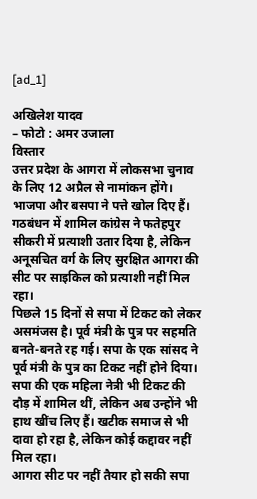[ad_1]

अखिलेश यादव
– फोटो : अमर उजाला
विस्तार
उत्तर प्रदेश के आगरा में लोकसभा चुनाव के लिए 12 अप्रैल से नामांकन होंगे। भाजपा और बसपा ने पत्ते खोल दिए हैं। गठबंधन में शामिल कांग्रेस ने फतेहपुर सीकरी में प्रत्याशी उतार दिया है, लेकिन अनूसचित वर्ग के लिए सुरक्षित आगरा की सीट पर साइकिल को प्रत्याशी नहीं मिल रहा।
पिछले 15 दिनों से सपा में टिकट को लेकर असमंजस है। पूर्व मंत्री के पुत्र पर सहमति बनते-बनते रह गई। सपा के एक सांसद ने पूर्व मंत्री के पुत्र का टिकट नहीं होने दिया। सपा की एक महिला नेत्री भी टिकट की दौड़ में शामिल थीं, लेकिन अब उन्होंने भी हाथ खींच लिए हैं। खटीक समाज से भी दावा हो रहा है, लेकिन कोई कद्दावर नहीं मिल रहा।
आगरा सीट पर नहीं तैयार हो सकी सपा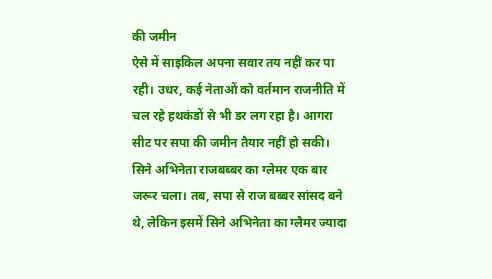की जमीन
ऐसे में साइकिल अपना सवार तय नहीं कर पा रही। उधर, कई नेताओं को वर्तमान राजनीति में चल रहे हथकंडों से भी डर लग रहा है। आगरा सीट पर सपा की जमीन तैयार नहीं हो सकी। सिने अभिनेता राजबब्बर का ग्लेमर एक बार जरूर चला। तब, सपा से राज बब्बर सांसद बने थे, लेकिन इसमें सिने अभिनेता का ग्लैमर ज्यादा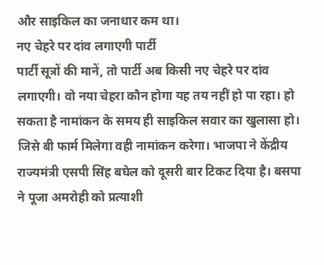और साइकिल का जनाधार कम था।
नए चेहरे पर दांव लगाएगी पार्टी
पार्टी सूत्रों की मानें, तो पार्टी अब किसी नए चेहरे पर दांव लगाएगी। वो नया चेहरा कौन होगा यह तय नहीं हो पा रहा। हो सकता है नामांकन के समय ही साइकिल सवार का खुलासा हो। जिसे बी फार्म मिलेगा वही नामांकन करेगा। भाजपा ने केंद्रीय राज्यमंत्री एसपी सिंह बघेल को दूसरी बार टिकट दिया है। बसपा ने पूजा अमरोही को प्रत्याशी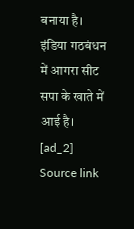बनाया है। इंडिया गठबंधन में आगरा सीट सपा के खाते में आई है।
[ad_2]
Source link